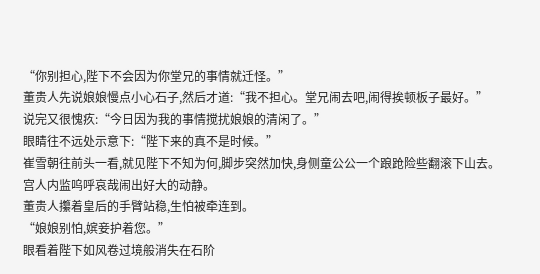“你别担心,陛下不会因为你堂兄的事情就迁怪。”
董贵人先说娘娘慢点小心石子,然后才道:“我不担心。堂兄闹去吧,闹得挨顿板子最好。”
说完又很愧疚:“今日因为我的事情搅扰娘娘的清闲了。”
眼睛往不远处示意下:“陛下来的真不是时候。”
崔雪朝往前头一看,就见陛下不知为何,脚步突然加快,身侧童公公一个踉跄险些翻滚下山去。
宫人内监呜呼哀哉闹出好大的动静。
董贵人攥着皇后的手臂站稳,生怕被牵连到。
“娘娘别怕,嫔妾护着您。”
眼看着陛下如风卷过境般消失在石阶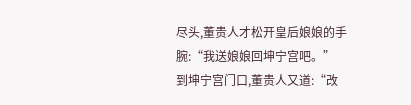尽头,董贵人才松开皇后娘娘的手腕:“我送娘娘回坤宁宫吧。”
到坤宁宫门口,董贵人又道:“改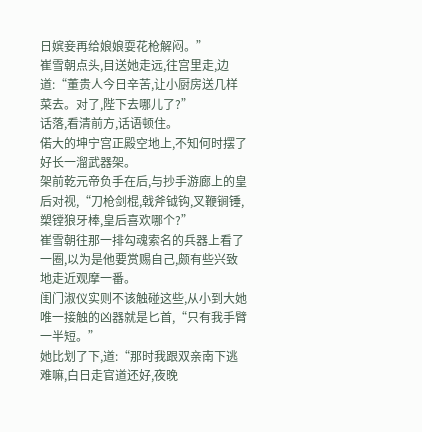日嫔妾再给娘娘耍花枪解闷。”
崔雪朝点头,目送她走远,往宫里走,边道:“董贵人今日辛苦,让小厨房送几样菜去。对了,陛下去哪儿了?”
话落,看清前方,话语顿住。
偌大的坤宁宫正殿空地上,不知何时摆了好长一溜武器架。
架前乾元帝负手在后,与抄手游廊上的皇后对视,“刀枪剑棍,戟斧钺钩,叉鞭锏锤,槊镗狼牙棒,皇后喜欢哪个?”
崔雪朝往那一排勾魂索名的兵器上看了一圈,以为是他要赏赐自己,颇有些兴致地走近观摩一番。
闺门淑仪实则不该触碰这些,从小到大她唯一接触的凶器就是匕首,“只有我手臂一半短。”
她比划了下,道:“那时我跟双亲南下逃难嘛,白日走官道还好,夜晚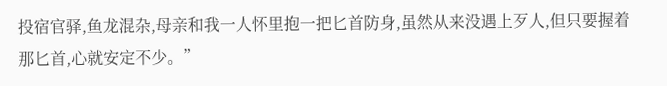投宿官驿,鱼龙混杂,母亲和我一人怀里抱一把匕首防身,虽然从来没遇上歹人,但只要握着那匕首,心就安定不少。”